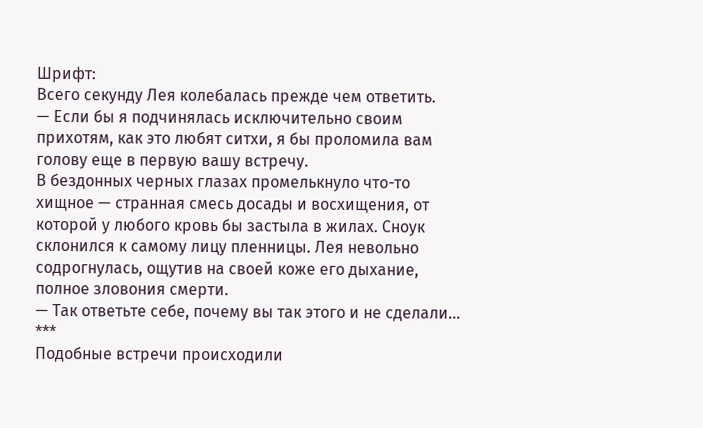Шрифт:
Всего секунду Лея колебалась прежде чем ответить.
— Если бы я подчинялась исключительно своим прихотям, как это любят ситхи, я бы проломила вам голову еще в первую вашу встречу.
В бездонных черных глазах промелькнуло что-то хищное — странная смесь досады и восхищения, от которой у любого кровь бы застыла в жилах. Сноук склонился к самому лицу пленницы. Лея невольно содрогнулась, ощутив на своей коже его дыхание, полное зловония смерти.
— Так ответьте себе, почему вы так этого и не сделали…
***
Подобные встречи происходили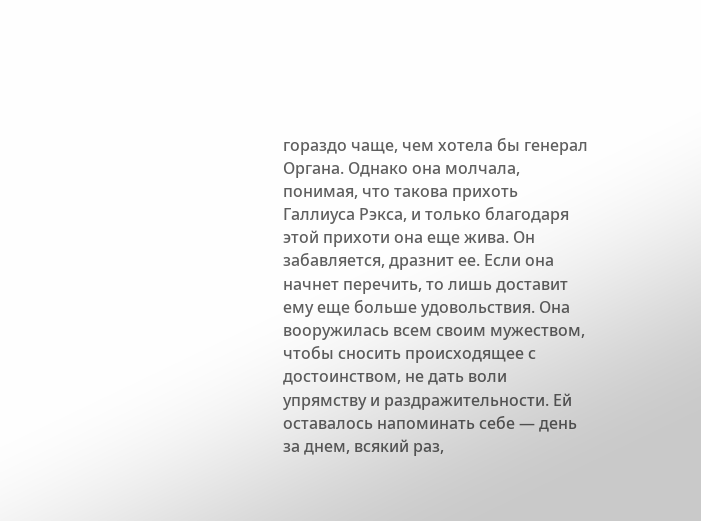гораздо чаще, чем хотела бы генерал Органа. Однако она молчала, понимая, что такова прихоть Галлиуса Рэкса, и только благодаря этой прихоти она еще жива. Он забавляется, дразнит ее. Если она начнет перечить, то лишь доставит ему еще больше удовольствия. Она вооружилась всем своим мужеством, чтобы сносить происходящее с достоинством, не дать воли упрямству и раздражительности. Ей оставалось напоминать себе — день за днем, всякий раз,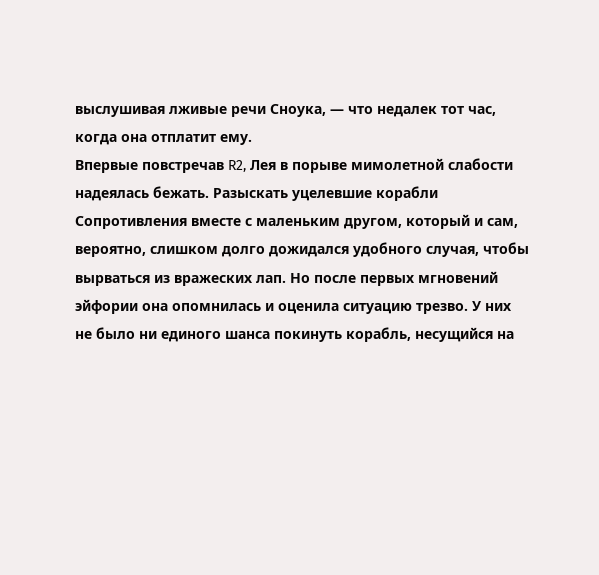выслушивая лживые речи Сноука, — что недалек тот час, когда она отплатит ему.
Впервые повстречав R2, Лея в порыве мимолетной слабости надеялась бежать. Разыскать уцелевшие корабли Сопротивления вместе с маленьким другом, который и сам, вероятно, слишком долго дожидался удобного случая, чтобы вырваться из вражеских лап. Но после первых мгновений эйфории она опомнилась и оценила ситуацию трезво. У них не было ни единого шанса покинуть корабль, несущийся на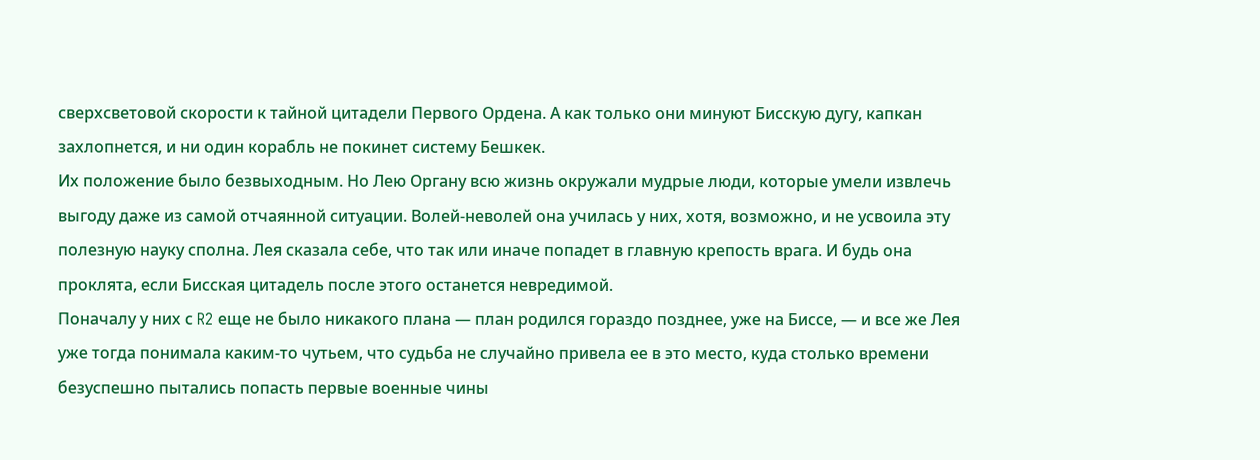сверхсветовой скорости к тайной цитадели Первого Ордена. А как только они минуют Бисскую дугу, капкан захлопнется, и ни один корабль не покинет систему Бешкек.
Их положение было безвыходным. Но Лею Органу всю жизнь окружали мудрые люди, которые умели извлечь выгоду даже из самой отчаянной ситуации. Волей-неволей она училась у них, хотя, возможно, и не усвоила эту полезную науку сполна. Лея сказала себе, что так или иначе попадет в главную крепость врага. И будь она проклята, если Бисская цитадель после этого останется невредимой.
Поначалу у них с R2 еще не было никакого плана — план родился гораздо позднее, уже на Биссе, — и все же Лея уже тогда понимала каким-то чутьем, что судьба не случайно привела ее в это место, куда столько времени безуспешно пытались попасть первые военные чины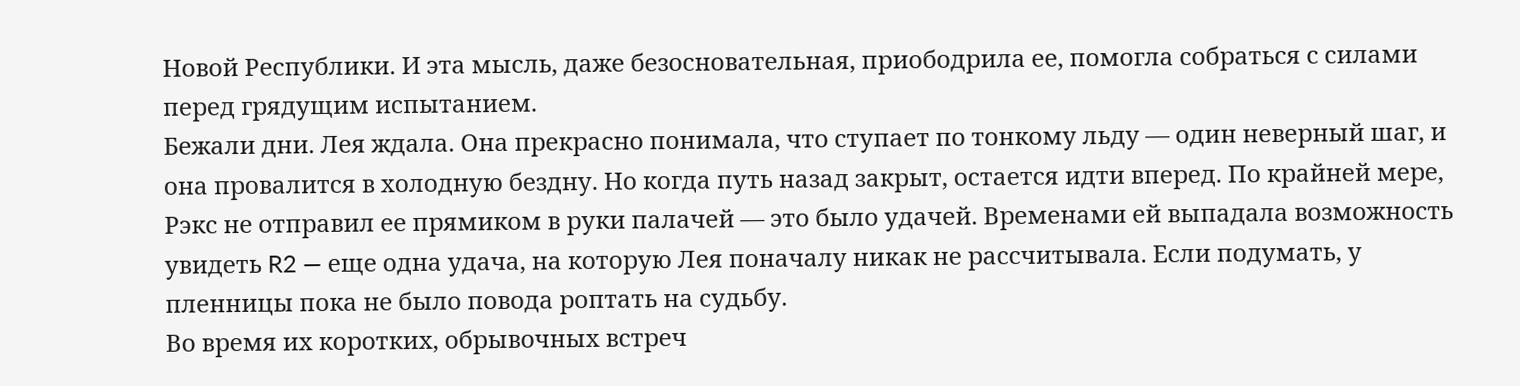Новой Республики. И эта мысль, даже безосновательная, приободрила ее, помогла собраться с силами перед грядущим испытанием.
Бежали дни. Лея ждала. Она прекрасно понимала, что ступает по тонкому льду — один неверный шаг, и она провалится в холодную бездну. Но когда путь назад закрыт, остается идти вперед. По крайней мере, Рэкс не отправил ее прямиком в руки палачей — это было удачей. Временами ей выпадала возможность увидеть R2 — еще одна удача, на которую Лея поначалу никак не рассчитывала. Если подумать, у пленницы пока не было повода роптать на судьбу.
Во время их коротких, обрывочных встреч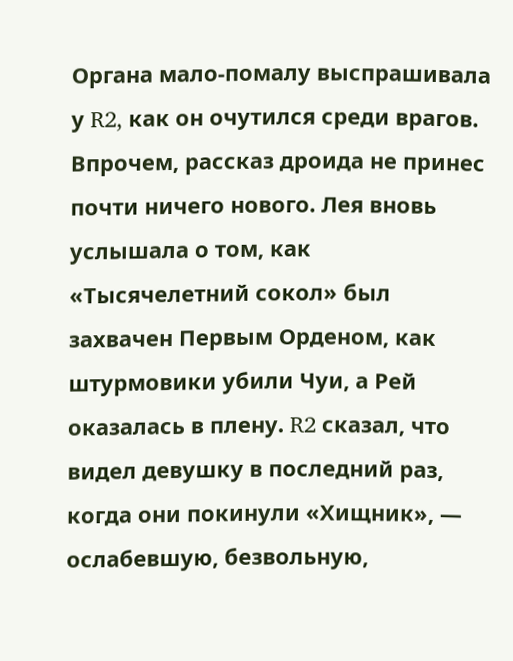Органа мало-помалу выспрашивала у R2, как он очутился среди врагов. Впрочем, рассказ дроида не принес почти ничего нового. Лея вновь услышала о том, как «Тысячелетний сокол» был захвачен Первым Орденом, как штурмовики убили Чуи, а Рей оказалась в плену. R2 сказал, что видел девушку в последний раз, когда они покинули «Хищник», — ослабевшую, безвольную,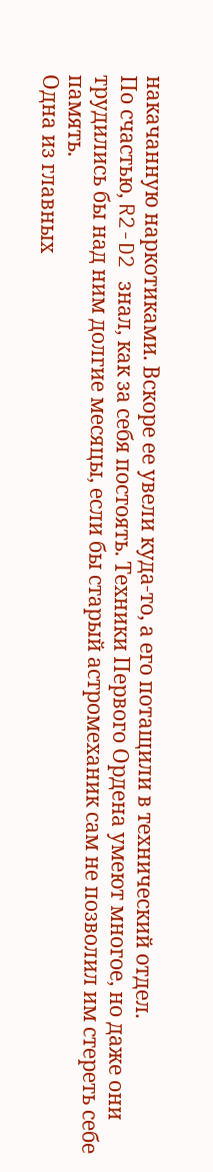накачанную наркотиками. Вскоре ее увели куда-то, а его потащили в технический отдел.
По счастью, R2-D2 знал, как за себя постоять. Техники Первого Ордена умеют многое, но даже они трудились бы над ним долгие месяцы, если бы старый астромеханик сам не позволил им стереть себе память.
Одна из главных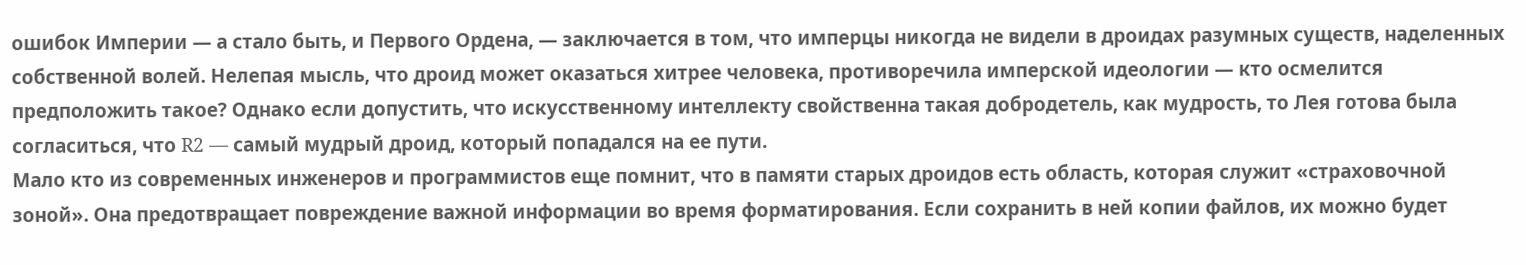ошибок Империи — а стало быть, и Первого Ордена, — заключается в том, что имперцы никогда не видели в дроидах разумных существ, наделенных собственной волей. Нелепая мысль, что дроид может оказаться хитрее человека, противоречила имперской идеологии — кто осмелится предположить такое? Однако если допустить, что искусственному интеллекту свойственна такая добродетель, как мудрость, то Лея готова была согласиться, что R2 — самый мудрый дроид, который попадался на ее пути.
Мало кто из современных инженеров и программистов еще помнит, что в памяти старых дроидов есть область, которая служит «страховочной зоной». Она предотвращает повреждение важной информации во время форматирования. Если сохранить в ней копии файлов, их можно будет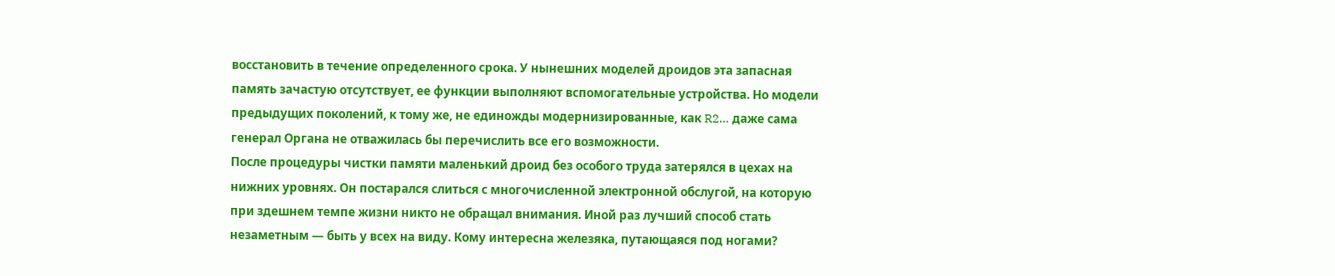восстановить в течение определенного срока. У нынешних моделей дроидов эта запасная память зачастую отсутствует, ее функции выполняют вспомогательные устройства. Но модели предыдущих поколений, к тому же, не единожды модернизированные, как R2… даже сама генерал Органа не отважилась бы перечислить все его возможности.
После процедуры чистки памяти маленький дроид без особого труда затерялся в цехах на нижних уровнях. Он постарался слиться с многочисленной электронной обслугой, на которую при здешнем темпе жизни никто не обращал внимания. Иной раз лучший способ стать незаметным — быть у всех на виду. Кому интересна железяка, путающаяся под ногами?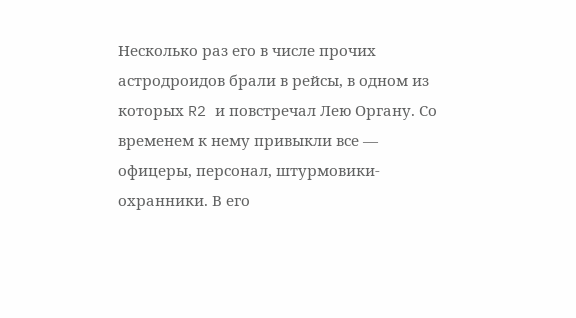Несколько раз его в числе прочих астродроидов брали в рейсы, в одном из которых R2 и повстречал Лею Органу. Со временем к нему привыкли все — офицеры, персонал, штурмовики-охранники. В его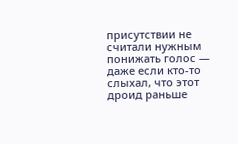присутствии не считали нужным понижать голос — даже если кто-то слыхал, что этот дроид раньше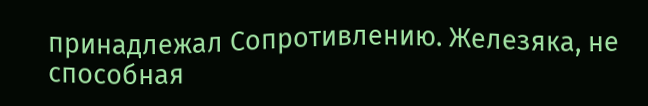принадлежал Сопротивлению. Железяка, не способная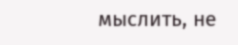мыслить, не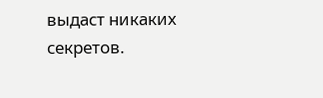выдаст никаких секретов.